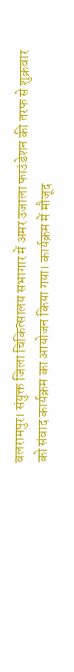बलरामपुर। संयुक्त जिला चिकित्सालय सभागार में अमर उजाला फाउंडेशन की तरफ से शुक्रवार को संवाद कार्यक्रम का आयोजन किया गया। कार्यक्रम में मौजूद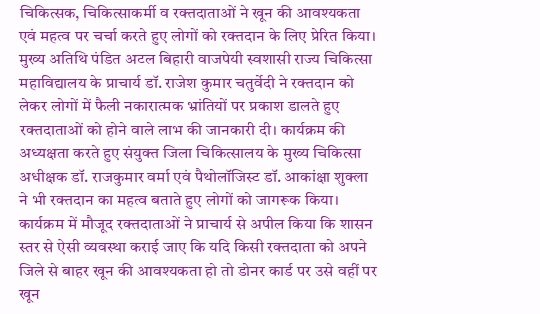चिकित्सक, चिकित्साकर्मी व रक्तदाताओं ने खून की आवश्यकता एवं महत्व पर चर्चा करते हुए लोगों को रक्तदान के लिए प्रेरित किया।
मुख्य अतिथि पंडित अटल बिहारी वाजपेयी स्वशासी राज्य चिकित्सा महाविद्यालय के प्राचार्य डॉ. राजेश कुमार चतुर्वेदी ने रक्तदान को लेकर लोगों में फैली नकारात्मक भ्रांतियों पर प्रकाश डालते हुए रक्तदाताओं को होने वाले लाभ की जानकारी दी। कार्यक्रम की अध्यक्षता करते हुए संयुक्त जिला चिकित्सालय के मुख्य चिकित्सा अधीक्षक डॉ. राजकुमार वर्मा एवं पैथोलॉजिस्ट डॉ. आकांक्षा शुक्ला ने भी रक्तदान का महत्व बताते हुए लोगों को जागरूक किया।
कार्यक्रम में मौजूद रक्तदाताओं ने प्राचार्य से अपील किया कि शासन स्तर से ऐसी व्यवस्था कराई जाए कि यदि किसी रक्तदाता को अपने जिले से बाहर खून की आवश्यकता हो तो डोनर कार्ड पर उसे वहीं पर खून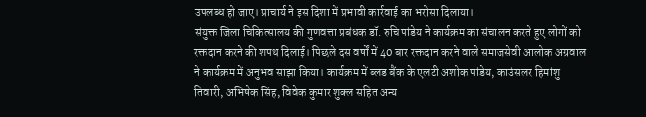उपलब्ध हो जाए। प्राचार्य ने इस दिशा में प्रभावी कार्रवाई का भरोसा दिलाया।
संयुक्त जिला चिकित्सालय की गुणवत्ता प्रबंधक डॉ. रुचि पांडेय ने कार्यक्रम का संचालन करते हुए लोगों को रक्तदान करने की शपथ दिलाई। पिछले दस वर्षों में 40 बार रक्तदान करने वाले समाजसेवी आलोक अग्रवाल ने कार्यक्रम में अनुभव साझा किया। कार्यक्रम में ब्लड बैंक के एलटी अशोक पांडेय, काउंसलर हिमांशु तिवारी, अभिषेक सिंह, विवेक कुमार शुक्ल सहित अन्य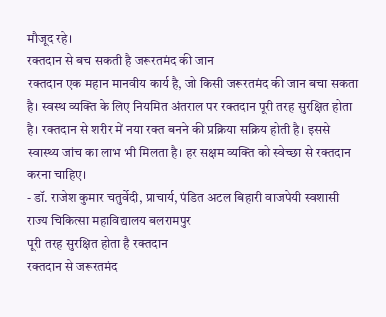मौजूद रहे।
रक्तदान से बच सकती है जरूरतमंद की जान
रक्तदान एक महान मानवीय कार्य है, जो किसी जरूरतमंद की जान बचा सकता है। स्वस्थ व्यक्ति के लिए नियमित अंतराल पर रक्तदान पूरी तरह सुरक्षित होता है। रक्तदान से शरीर में नया रक्त बनने की प्रक्रिया सक्रिय होती है। इससे स्वास्थ्य जांच का लाभ भी मिलता है। हर सक्षम व्यक्ति को स्वेच्छा से रक्तदान करना चाहिए।
- डॉ. राजेश कुमार चतुर्वेदी, प्राचार्य, पंडित अटल बिहारी वाजपेयी स्वशासी राज्य चिकित्सा महाविद्यालय बलरामपुर
पूरी तरह सुरक्षित होता है रक्तदान
रक्तदान से जरूरतमंद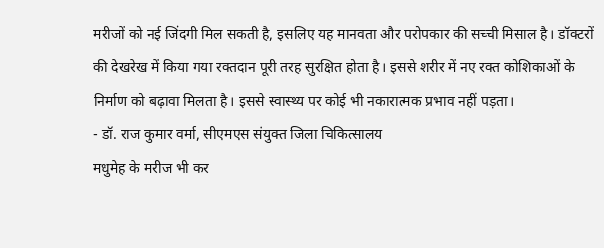मरीजों को नई जिंदगी मिल सकती है, इसलिए यह मानवता और परोपकार की सच्ची मिसाल है। डॉक्टरों की देखरेख में किया गया रक्तदान पूरी तरह सुरक्षित होता है। इससे शरीर में नए रक्त कोशिकाओं के निर्माण को बढ़ावा मिलता है। इससे स्वास्थ्य पर कोई भी नकारात्मक प्रभाव नहीं पड़ता।
- डॉ. राज कुमार वर्मा, सीएमएस संयुक्त जिला चिकित्सालय
मधुमेह के मरीज भी कर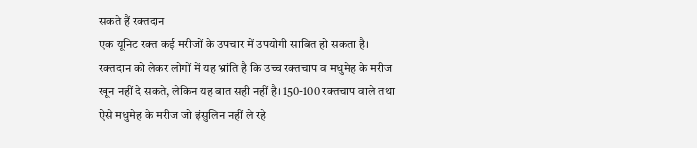सकते हैं रक्तदान
एक यूनिट रक्त कई मरीजों के उपचार में उपयोगी साबित हो सकता है। रक्तदान को लेकर लोगों में यह भ्रांति है कि उच्च रक्तचाप व मधुमेह के मरीज खून नहीं दे सकते, लेकिन यह बात सही नहीं है। 150-100 रक्तचाप वाले तथा ऐसे मधुमेह के मरीज जो इंसुलिन नहीं ले रहे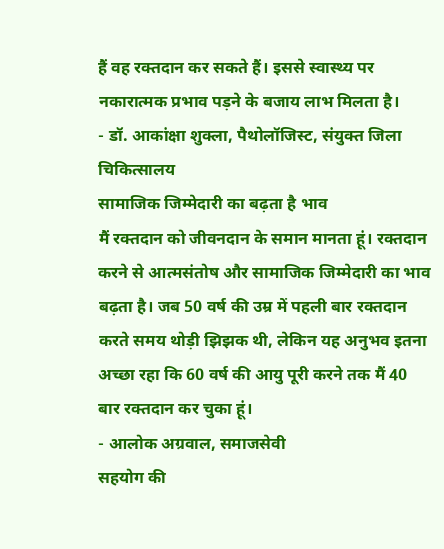हैं वह रक्तदान कर सकते हैं। इससे स्वास्थ्य पर नकारात्मक प्रभाव पड़ने के बजाय लाभ मिलता है।
- डॉ. आकांक्षा शुक्ला, पैथोलॉजिस्ट, संयुक्त जिला चिकित्सालय
सामाजिक जिम्मेदारी का बढ़ता है भाव
मैं रक्तदान को जीवनदान के समान मानता हूं। रक्तदान करने से आत्मसंतोष और सामाजिक जिम्मेदारी का भाव बढ़ता है। जब 50 वर्ष की उम्र में पहली बार रक्तदान करते समय थोड़ी झिझक थी, लेकिन यह अनुभव इतना अच्छा रहा कि 60 वर्ष की आयु पूरी करने तक मैं 40 बार रक्तदान कर चुका हूं।
- आलोक अग्रवाल, समाजसेवी
सहयोग की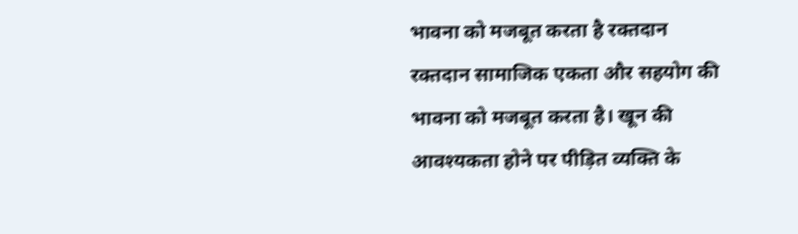भावना को मजबूत करता है रक्तदान
रक्तदान सामाजिक एकता और सहयोग की भावना को मजबूत करता है। खून की आवश्यकता होने पर पीड़ित व्यक्ति के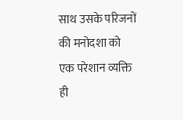साथ उसके परिजनों की मनोदशा को एक परेशान व्यक्ति ही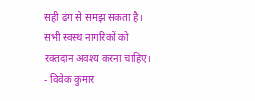सही ढंग से समझ सकता है। सभी स्वस्थ नागरिकों को रक्तदान अवश्य करना चाहिए।
- विवेक कुमार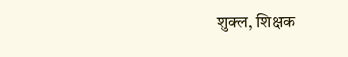शुक्ल, शिक्षक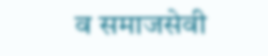व समाजसेवी